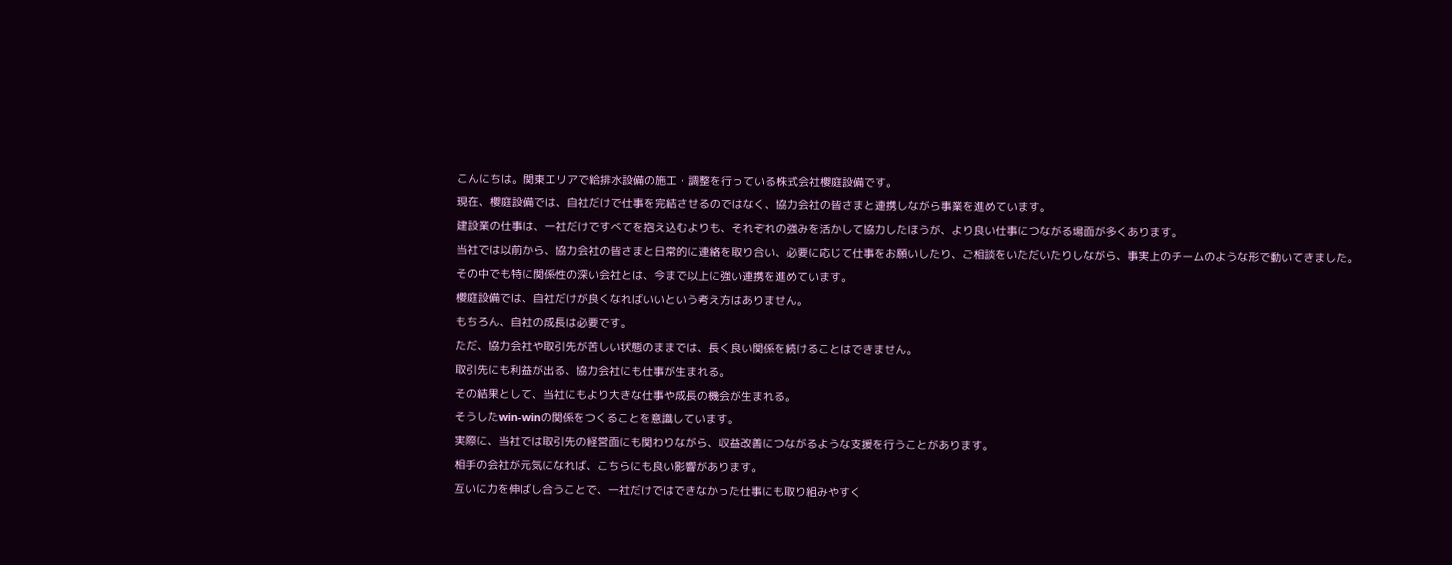こんにちは。関東エリアで給排水設備の施工・調整を行っている株式会社櫻庭設備です。
現在、櫻庭設備では、自社だけで仕事を完結させるのではなく、協力会社の皆さまと連携しながら事業を進めています。
建設業の仕事は、一社だけですべてを抱え込むよりも、それぞれの強みを活かして協力したほうが、より良い仕事につながる場面が多くあります。
当社では以前から、協力会社の皆さまと日常的に連絡を取り合い、必要に応じて仕事をお願いしたり、ご相談をいただいたりしながら、事実上のチームのような形で動いてきました。
その中でも特に関係性の深い会社とは、今まで以上に強い連携を進めています。
櫻庭設備では、自社だけが良くなればいいという考え方はありません。
もちろん、自社の成長は必要です。
ただ、協力会社や取引先が苦しい状態のままでは、長く良い関係を続けることはできません。
取引先にも利益が出る、協力会社にも仕事が生まれる。
その結果として、当社にもより大きな仕事や成長の機会が生まれる。
そうしたwin-winの関係をつくることを意識しています。
実際に、当社では取引先の経営面にも関わりながら、収益改善につながるような支援を行うことがあります。
相手の会社が元気になれば、こちらにも良い影響があります。
互いに力を伸ばし合うことで、一社だけではできなかった仕事にも取り組みやすく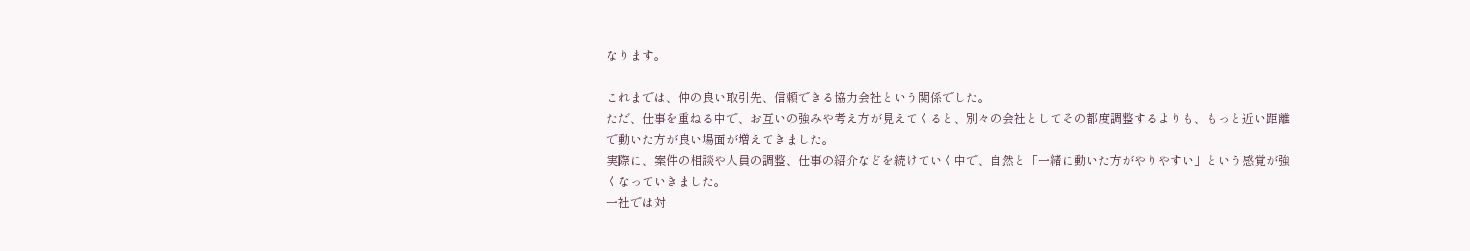なります。

これまでは、仲の良い取引先、信頼できる協力会社という関係でした。
ただ、仕事を重ねる中で、お互いの強みや考え方が見えてくると、別々の会社としてその都度調整するよりも、もっと近い距離で動いた方が良い場面が増えてきました。
実際に、案件の相談や人員の調整、仕事の紹介などを続けていく中で、自然と「一緒に動いた方がやりやすい」という感覚が強くなっていきました。
一社では対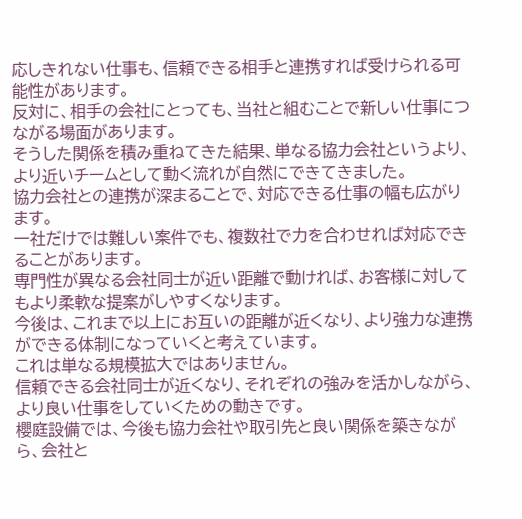応しきれない仕事も、信頼できる相手と連携すれば受けられる可能性があります。
反対に、相手の会社にとっても、当社と組むことで新しい仕事につながる場面があります。
そうした関係を積み重ねてきた結果、単なる協力会社というより、より近いチームとして動く流れが自然にできてきました。
協力会社との連携が深まることで、対応できる仕事の幅も広がります。
一社だけでは難しい案件でも、複数社で力を合わせれば対応できることがあります。
専門性が異なる会社同士が近い距離で動ければ、お客様に対してもより柔軟な提案がしやすくなります。
今後は、これまで以上にお互いの距離が近くなり、より強力な連携ができる体制になっていくと考えています。
これは単なる規模拡大ではありません。
信頼できる会社同士が近くなり、それぞれの強みを活かしながら、より良い仕事をしていくための動きです。
櫻庭設備では、今後も協力会社や取引先と良い関係を築きながら、会社と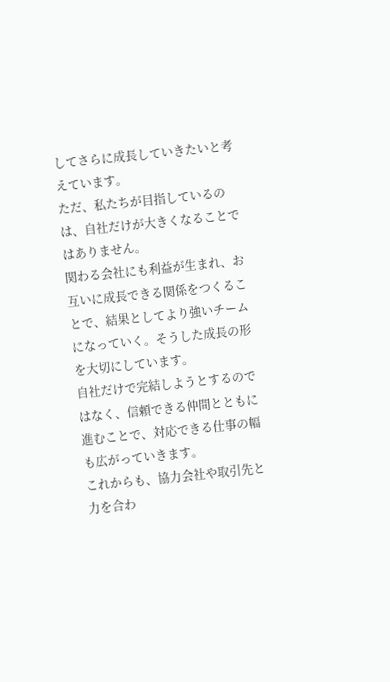してさらに成長していきたいと考えています。
ただ、私たちが目指しているのは、自社だけが大きくなることではありません。
関わる会社にも利益が生まれ、お互いに成長できる関係をつくることで、結果としてより強いチームになっていく。そうした成長の形を大切にしています。
自社だけで完結しようとするのではなく、信頼できる仲間とともに進むことで、対応できる仕事の幅も広がっていきます。
これからも、協力会社や取引先と力を合わ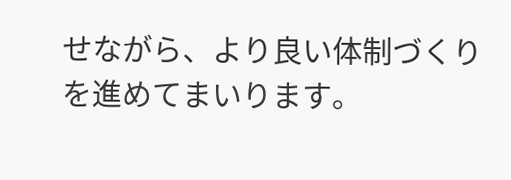せながら、より良い体制づくりを進めてまいります。